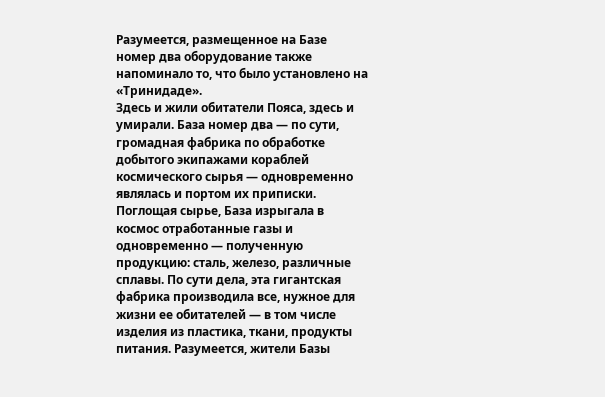Разумеется, размещенное на Базе номер два оборудование также напоминало то, что было установлено на «Тринидаде».
Здесь и жили обитатели Пояса, здесь и умирали. База номер два — по сути, громадная фабрика по обработке добытого экипажами кораблей космического сырья — одновременно являлась и портом их приписки. Поглощая сырье, База изрыгала в космос отработанные газы и одновременно — полученную продукцию: сталь, железо, различные сплавы. По сути дела, эта гигантская фабрика производила все, нужное для жизни ее обитателей — в том числе изделия из пластика, ткани, продукты питания. Разумеется, жители Базы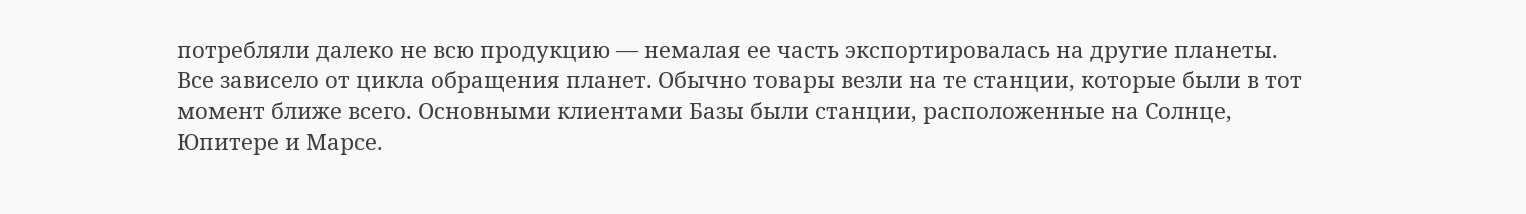потребляли далеко не всю продукцию — немалая ее часть экспортировалась на другие планеты. Все зависело от цикла обращения планет. Обычно товары везли на те станции, которые были в тот момент ближе всего. Основными клиентами Базы были станции, расположенные на Солнце, Юпитере и Марсе.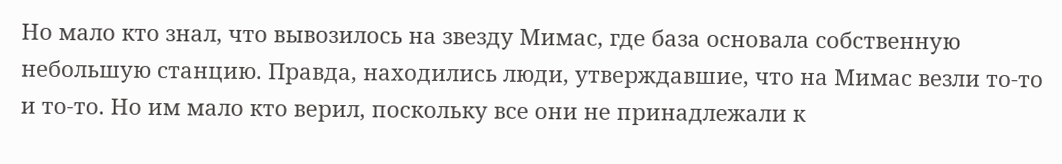Но мало кто знал, что вывозилось на звезду Мимас, где база основала собственную небольшую станцию. Правда, находились люди, утверждавшие, что на Мимас везли то-то и то-то. Но им мало кто верил, поскольку все они не принадлежали к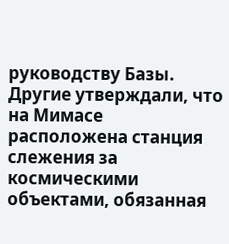руководству Базы. Другие утверждали, что на Мимасе расположена станция слежения за космическими объектами, обязанная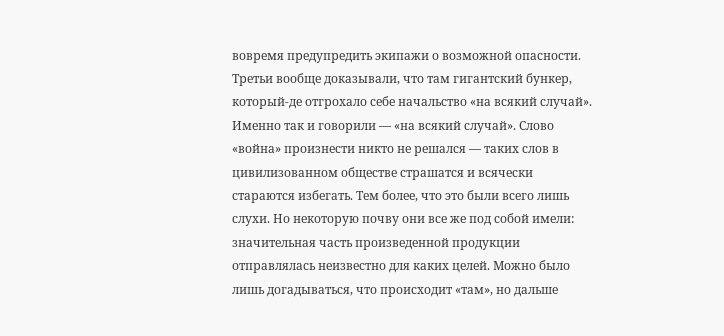вовремя предупредить экипажи о возможной опасности. Третьи вообще доказывали, что там гигантский бункер, который-де отгрохало себе начальство «на всякий случай». Именно так и говорили — «на всякий случай». Слово «война» произнести никто не решался — таких слов в цивилизованном обществе страшатся и всячески стараются избегать. Тем более, что это были всего лишь слухи. Но некоторую почву они все же под собой имели: значительная часть произведенной продукции отправлялась неизвестно для каких целей. Можно было лишь догадываться, что происходит «там», но дальше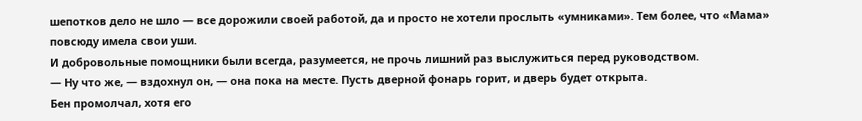шепотков дело не шло — все дорожили своей работой, да и просто не хотели прослыть «умниками». Тем более, что «Мама» повсюду имела свои уши.
И добровольные помощники были всегда, разумеется, не прочь лишний раз выслужиться перед руководством.
— Ну что же, — вздохнул он, — она пока на месте. Пусть дверной фонарь горит, и дверь будет открыта.
Бен промолчал, хотя его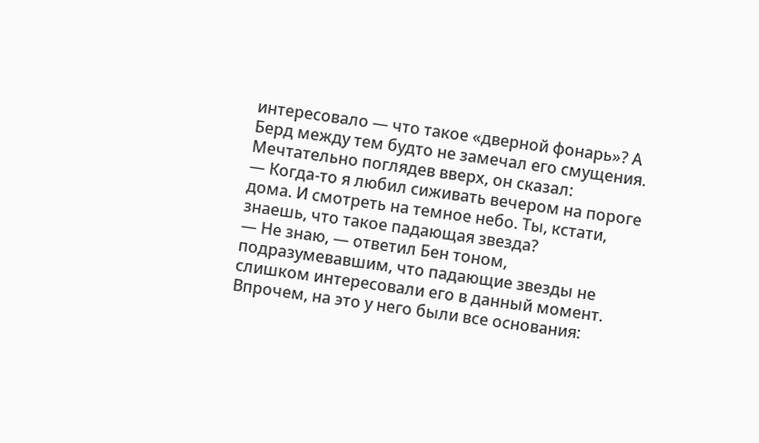интересовало — что такое «дверной фонарь»? А Берд между тем будто не замечал его смущения. Мечтательно поглядев вверх, он сказал:
— Когда-то я любил сиживать вечером на пороге дома. И смотреть на темное небо. Ты, кстати, знаешь, что такое падающая звезда?
— Не знаю, — ответил Бен тоном, подразумевавшим, что падающие звезды не слишком интересовали его в данный момент. Впрочем, на это у него были все основания: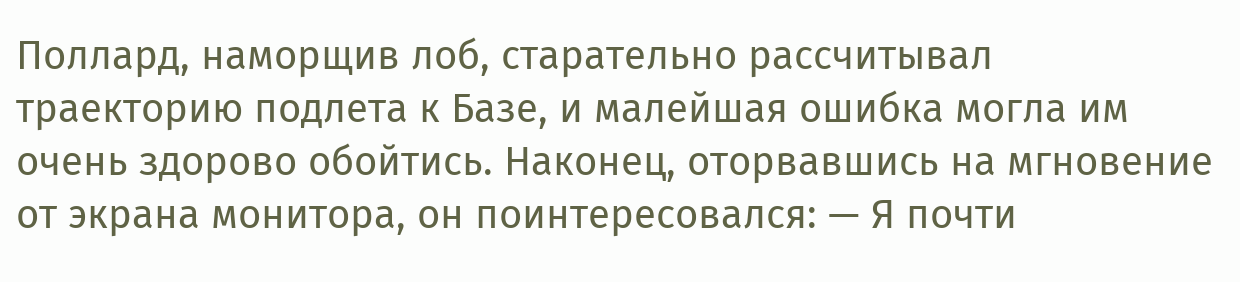Поллард, наморщив лоб, старательно рассчитывал траекторию подлета к Базе, и малейшая ошибка могла им очень здорово обойтись. Наконец, оторвавшись на мгновение от экрана монитора, он поинтересовался: — Я почти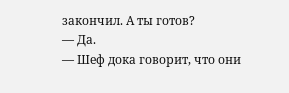закончил. А ты готов?
— Да.
— Шеф дока говорит, что они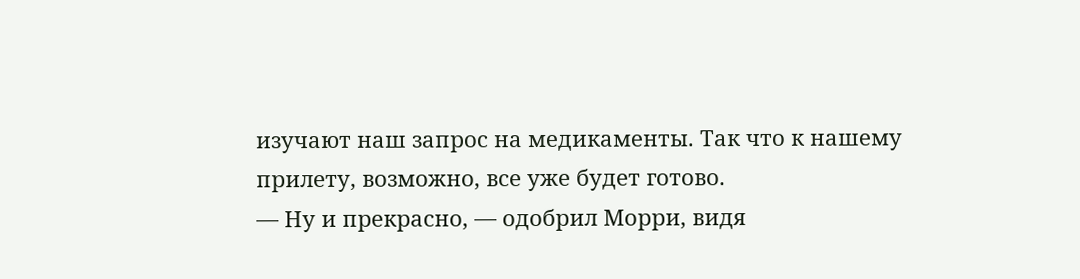изучают наш запрос на медикаменты. Так что к нашему прилету, возможно, все уже будет готово.
— Ну и прекрасно, — одобрил Морри, видя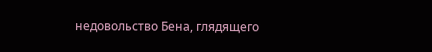недовольство Бена, глядящего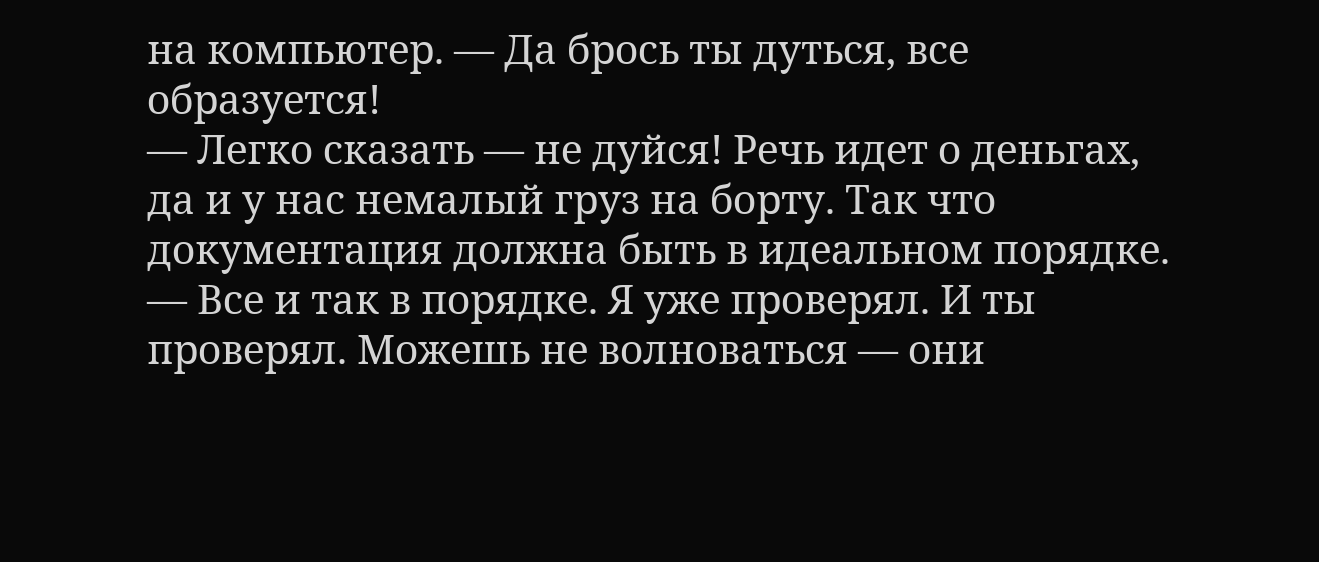на компьютер. — Да брось ты дуться, все образуется!
— Легко сказать — не дуйся! Речь идет о деньгах, да и у нас немалый груз на борту. Так что документация должна быть в идеальном порядке.
— Все и так в порядке. Я уже проверял. И ты проверял. Можешь не волноваться — они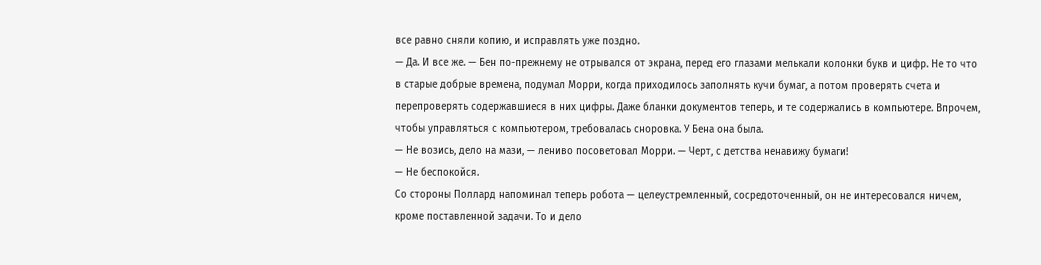все равно сняли копию, и исправлять уже поздно.
— Да. И все же. — Бен по-прежнему не отрывался от экрана, перед его глазами мелькали колонки букв и цифр. Не то что в старые добрые времена, подумал Морри, когда приходилось заполнять кучи бумаг, а потом проверять счета и перепроверять содержавшиеся в них цифры. Даже бланки документов теперь, и те содержались в компьютере. Впрочем, чтобы управляться с компьютером, требовалась сноровка. У Бена она была.
— Не возись, дело на мази, — лениво посоветовал Морри. — Черт, с детства ненавижу бумаги!
— Не беспокойся.
Со стороны Поллард напоминал теперь робота — целеустремленный, сосредоточенный, он не интересовался ничем, кроме поставленной задачи. То и дело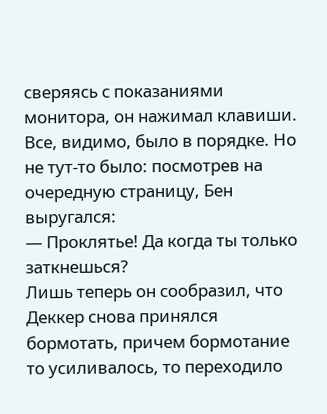сверяясь с показаниями монитора, он нажимал клавиши. Все, видимо, было в порядке. Но не тут-то было: посмотрев на очередную страницу, Бен выругался:
— Проклятье! Да когда ты только заткнешься?
Лишь теперь он сообразил, что Деккер снова принялся бормотать, причем бормотание то усиливалось, то переходило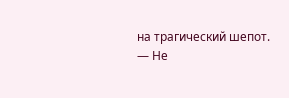на трагический шепот.
— Не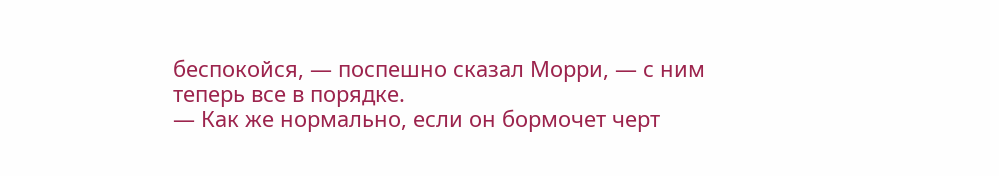беспокойся, — поспешно сказал Морри, — с ним теперь все в порядке.
— Как же нормально, если он бормочет черт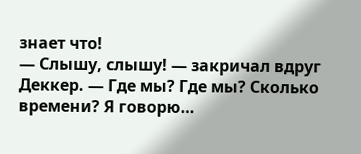знает что!
— Слышу, слышу! — закричал вдруг Деккер. — Где мы? Где мы? Сколько времени? Я говорю…